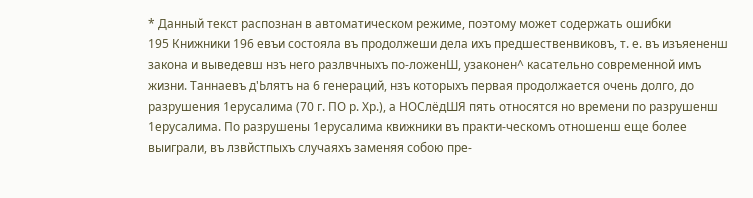* Данный текст распознан в автоматическом режиме, поэтому может содержать ошибки
195 Книжники 196 евъи состояла въ продолжеши дела ихъ предшественвиковъ, т. е. въ изъяененш закона и выведевш нзъ него разлвчныхъ по-ложенШ, узаконен^ касательно современной имъ жизни. Таннаевъ д'Ьлятъ на 6 генераций, нзъ которыхъ первая продолжается очень долго, до разрушения 1ерусалима (70 г. ПО р. Хр.), а НОСлёдШЯ пять относятся но времени по разрушенш 1ерусалима. По разрушены 1ерусалима квижники въ практи-ческомъ отношенш еще более выиграли, въ лзвйстпыхъ случаяхъ заменяя собою пре-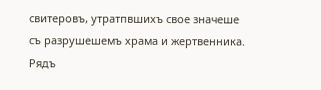свитеровъ, утратпвшихъ свое значеше съ разрушешемъ храма и жертвенника. Рядъ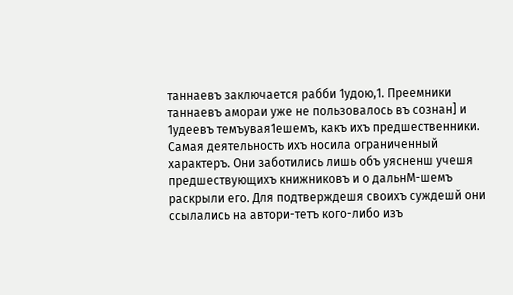таннаевъ заключается рабби 1удою,1. Преемники таннаевъ амораи уже не пользовалось въ сознан] и 1удеевъ темъувая1ешемъ, какъ ихъ предшественники. Самая деятельность ихъ носила ограниченный характеръ. Они заботились лишь объ уясненш учешя предшествующихъ книжниковъ и о дальнМ-шемъ раскрыли его. Для подтверждешя своихъ суждешй они ссылались на автори-тетъ кого-либо изъ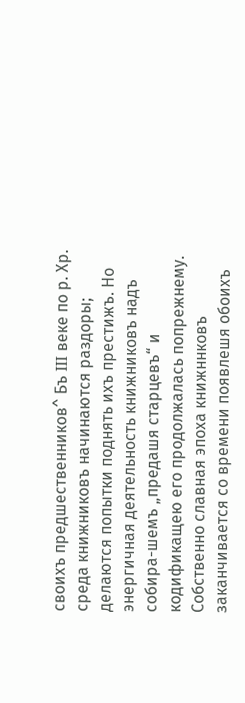своихъ предшественников^ Бъ III веке по р. Хр. среда книжниковъ начинаются раздоры; делаются попытки поднять ихъ престижъ. Но энергичная деятельность книжниковъ надъ собира-шемъ „предашя старцевъ“ и кодификащею его продолжалась попрежнему. Собственно славная эпоха книжннковъ заканчивается со времени появлешя обоихъ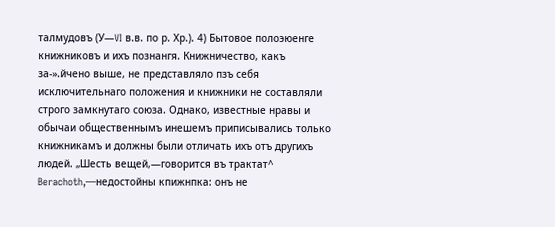талмудовъ (У—VI в.в. по р. Хр.). 4) Бытовое полоэюенге книжниковъ и ихъ познангя. Книжничество, какъ за-».йчено выше, не представляло пзъ себя исключительнаго положения и книжники не составляли строго замкнутаго союза. Однако, известные нравы и обычаи общественнымъ инешемъ приписывались только книжникамъ и должны были отличать ихъ отъ другихъ людей. „Шесть вещей,—говорится въ трактат^ Berachoth,—недостойны кпижнпка: онъ не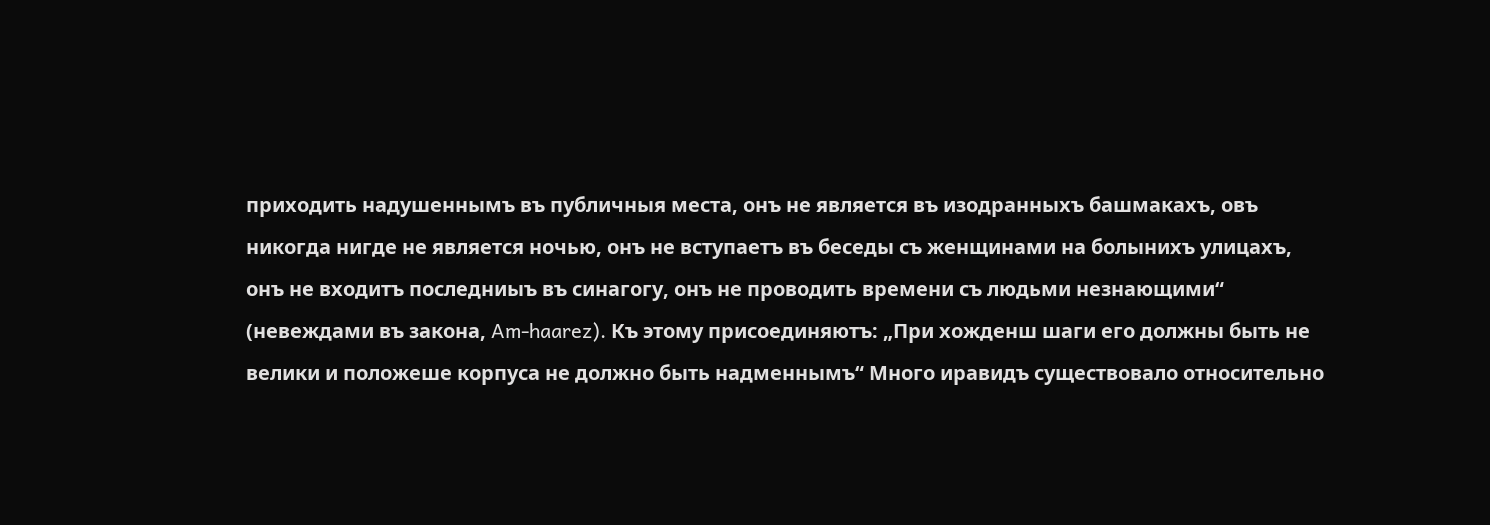приходить надушеннымъ въ публичныя места, онъ не является въ изодранныхъ башмакахъ, овъ никогда нигде не является ночью, онъ не вступаетъ въ беседы съ женщинами на болынихъ улицахъ, онъ не входитъ последниыъ въ синагогу, онъ не проводить времени съ людьми незнающими“ (невеждами въ закона, Am-haarez). Къ этому присоединяютъ: „При хожденш шаги его должны быть не велики и положеше корпуса не должно быть надменнымъ“ Много иравидъ существовало относительно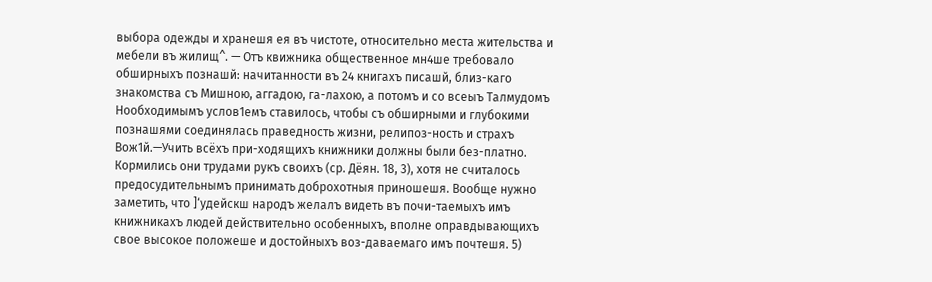выбора одежды и хранешя ея въ чистоте, относительно места жительства и мебели въ жилищ^. — Отъ квижника общественное мн4ше требовало обширныхъ познашй: начитанности въ 24 книгахъ писашй, близ-каго знакомства съ Мишною, аггадою, га-лахою, а потомъ и со всеыъ Талмудомъ Нообходимымъ услов1емъ ставилось, чтобы съ обширными и глубокими познашями соединялась праведность жизни, релипоз-ность и страхъ Вож1й.—Учить всёхъ при-ходящихъ книжники должны были без-платно. Кормились они трудами рукъ своихъ (ср. Дёян. 18, 3), хотя не считалось предосудительнымъ принимать доброхотныя приношешя. Вообще нужно заметить, что ]‘удейскш народъ желалъ видеть въ почи-таемыхъ имъ книжникахъ людей действительно особенныхъ, вполне оправдывающихъ свое высокое положеше и достойныхъ воз-даваемаго имъ почтешя. 5)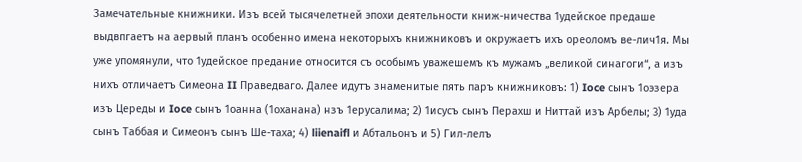Замечательные книжники. Изъ всей тысячелетней эпохи деятельности книж-ничества 1удейское предаше выдвпгаетъ на аервый планъ особенно имена некоторыхъ книжниковъ и окружаетъ ихъ ореоломъ ве-лич1я. Мы уже упомянули, что 1удейское предание относится съ особымъ уважешемъ къ мужамъ „великой синагоги“, а изъ нихъ отличаетъ Симеона II Праведваго. Далее идутъ знаменитые пять паръ книжниковъ: 1) Ioce сынъ 1оэзера изъ Цереды и Ioce сынъ 1оанна (1оханана) нзъ 1ерусалима; 2) 1исусъ сынъ Перахш и Ниттай изъ Арбелы; 3) 1уда сынъ Таббая и Симеонъ сынъ Ше-таха; 4) liienaifl и Абтальонъ и 5) Гил-лелъ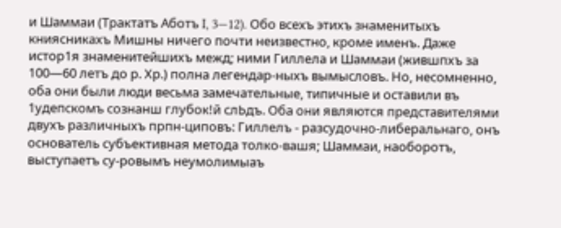и Шаммаи (Трактатъ Аботъ I, 3—12). Обо всехъ этихъ знаменитыхъ книясникахъ Мишны ничего почти неизвестно, кроме именъ. Даже истор1я знаменитейшихъ межд; ними Гиллела и Шаммаи (жившпхъ за 100—60 летъ до р. Хр.) полна легендар-ныхъ вымысловъ. Но, несомненно, оба они были люди весьма замечательные, типичные и оставили въ 1удепскомъ сознанш глубок!й слЬдъ. Оба они являются представителями двухъ различныхъ прпн-циповъ: Гиллелъ - разсудочно-либеральнаго, онъ основатель субъективная метода толко-вашя; Шаммаи, наоборотъ, выступаетъ су-ровымъ неумолимыаъ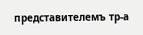представителемъ тр-а